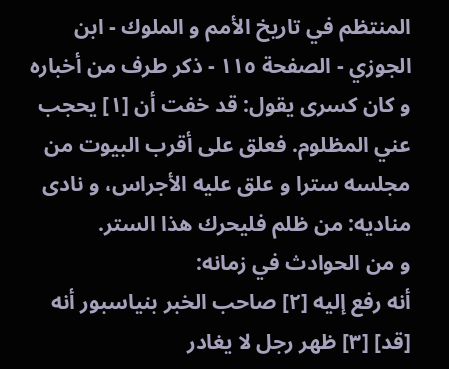المنتظم في تاريخ الأمم و الملوك - ابن الجوزي - الصفحة ١١٥ - ذكر طرف من أخباره
و كان كسرى يقول: قد خفت أن [١] يحجب عني المظلوم. فعلق على أقرب البيوت من مجلسه سترا و علق عليه الأجراس، و نادى مناديه: من ظلم فليحرك هذا الستر.
و من الحوادث في زمانه:
أنه رفع إليه [٢] صاحب الخبر بنياسبور أنه [قد] [٣] ظهر رجل لا يغادر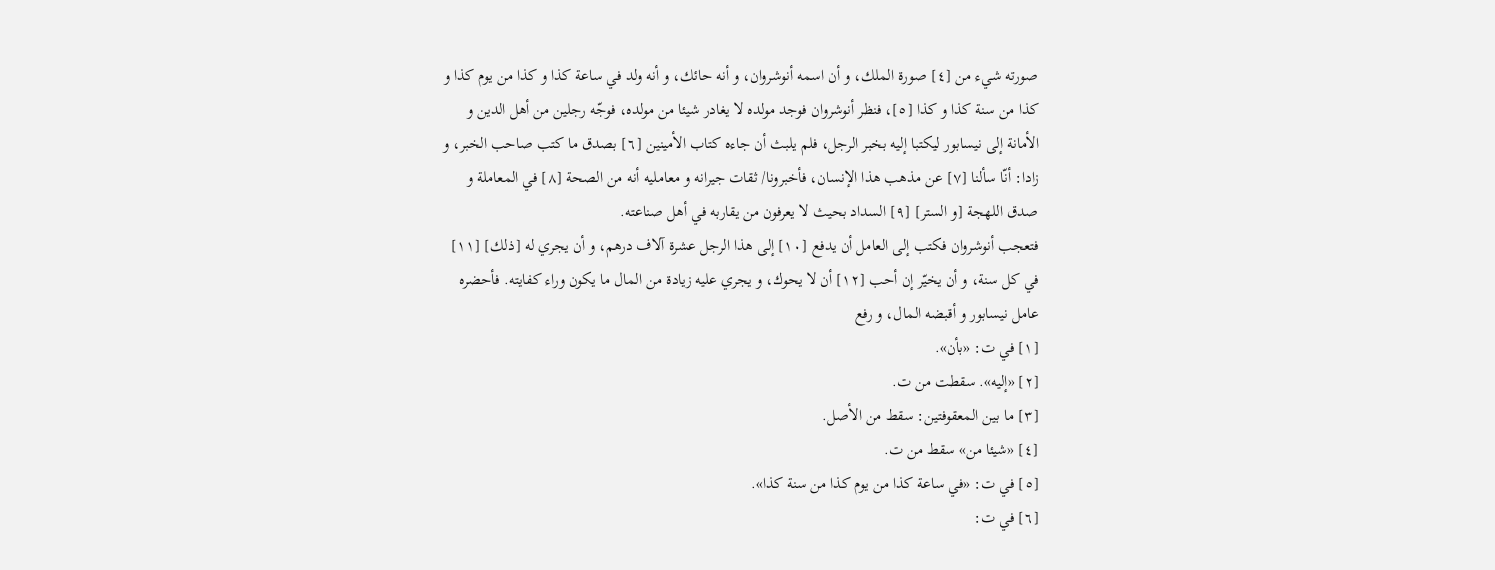صورته شيء من [٤] صورة الملك، و أن اسمه أنوشروان، و أنه حائك، و أنه ولد في ساعة كذا و كذا من يوم كذا و كذا من سنة كذا و كذا [٥]، فنظر أنوشروان فوجد مولده لا يغادر شيئا من مولده، فوجّه رجلين من أهل الدين و الأمانة إلى نيسابور ليكتبا إليه بخبر الرجل، فلم يلبث أن جاءه كتاب الأمينين [٦] بصدق ما كتب صاحب الخبر، و زادا: أنّا سألنا [٧] عن مذهب هذا الإنسان، فأخبرونا/ ثقات جيرانه و معامليه أنه من الصحة [٨] في المعاملة و صدق اللهجة [و الستر] [٩] السداد بحيث لا يعرفون من يقاربه في أهل صناعته.
فتعجب أنوشروان فكتب إلى العامل أن يدفع [١٠] إلى هذا الرجل عشرة آلاف درهم، و أن يجري له [ذلك] [١١] في كل سنة، و أن يخيّر إن أحب [١٢] أن لا يحوك، و يجري عليه زيادة من المال ما يكون وراء كفايته. فأحضره عامل نيسابور و أقبضه المال، و رفع
[١] في ت: «بأن».
[٢] «إليه». سقطت من ت.
[٣] ما بين المعقوفتين: سقط من الأصل.
[٤] «شيئا من» سقط من ت.
[٥] في ت: «في ساعة كذا من يوم كذا من سنة كذا».
[٦] في ت: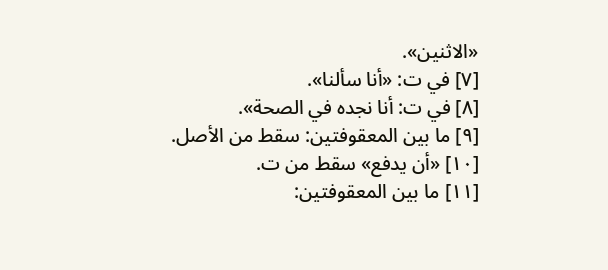«الاثنين».
[٧] في ت: «أنا سألنا».
[٨] في ت: أنا نجده في الصحة».
[٩] ما بين المعقوفتين: سقط من الأصل.
[١٠] «أن يدفع» سقط من ت.
[١١] ما بين المعقوفتين: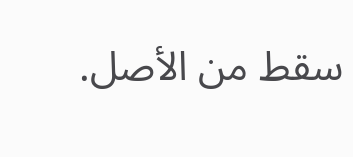سقط من الأصل.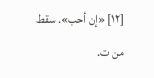[١٢] «إن أحب». سقط من ت.